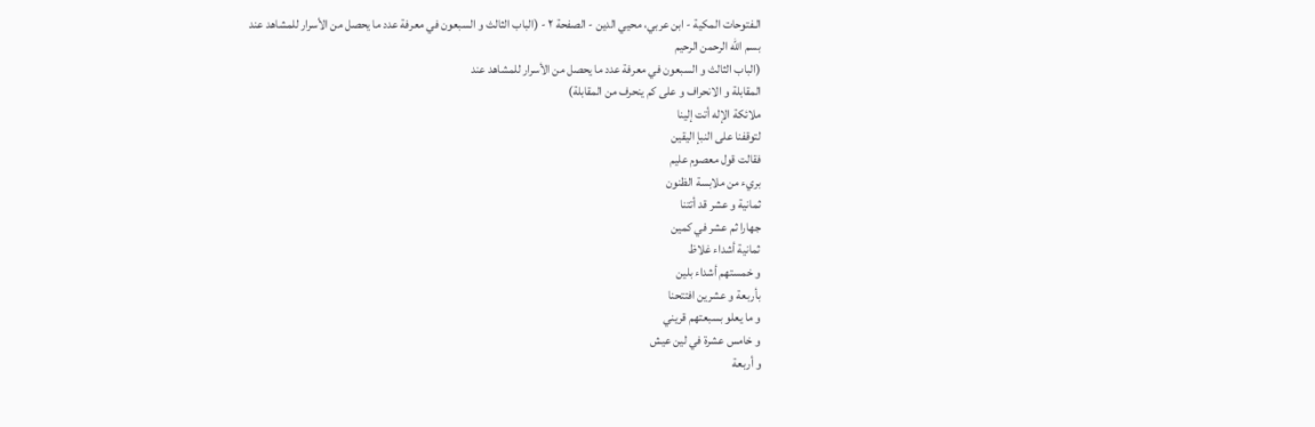الـفتوحات المکیة - ابن عربي، محيي الدين - الصفحة ٢ - (الباب الثالث و السبعون في معرفة عدد ما يحصل من الأسرار للمشاهد عند
بسم اللّٰه الرحمن الرحيم
(الباب الثالث و السبعون في معرفة عدد ما يحصل من الأسرار للمشاهد عند
المقابلة و الانحراف و على كم ينحرف من المقابلة)
ملائكة الإله أتت إلينا
لتوقفنا على النبإ اليقين
فقالت قول معصوم عليم
بريء من ملابسة الظنون
ثمانية و عشر قد أتتنا
جهارا ثم عشر في كمين
ثمانية أشداء غلاظ
و خمستهم أشداء بلين
بأربعة و عشرين افتتحنا
و ما يعلو بسبعتهم قريني
و خامس عشرة في لين عيش
و أربعة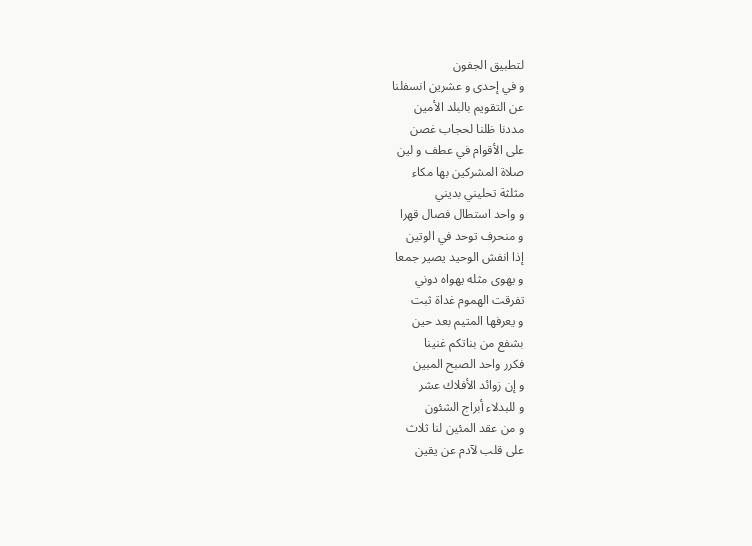لتطبيق الجفون
و في إحدى و عشرين انسفلنا
عن التقويم بالبلد الأمين
مددنا ظلنا لحجاب غصن
على الأقوام في عطف و لين
صلاة المشركين بها مكاء
مثلثة تحليني بديني
و واحد استطال فصال قهرا
و منحرف توحد في الوتين
إذا انفش الوحيد يصير جمعا
و يهوى مثله يهواه دوني
تفرقت الهموم غداة ثبت
و يعرفها المتيم بعد حين
بشفع من بناتكم غنينا
فكرر واحد الصبح المبين
و إن زوائد الأفلاك عشر
و للبدلاء أبراج الشئون
و من عقد المئين لنا ثلاث
على قلب لآدم عن يقين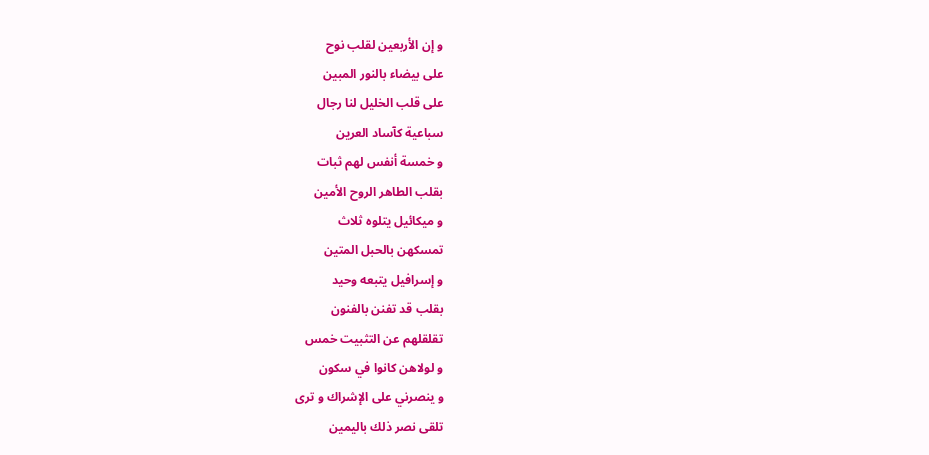و إن الأربعين لقلب نوح
على بيضاء بالنور المبين
على قلب الخليل لنا رجال
سباعية كآساد العرين
و خمسة أنفس لهم ثبات
بقلب الطاهر الروح الأمين
و ميكائيل يتلوه ثلاث
تمسكهن بالحبل المتين
و إسرافيل يتبعه وحيد
بقلب قد تفنن بالفنون
تقلقلهم عن التثبيت خمس
و لولاهن كانوا في سكون
و ينصرني على الإشراك و ترى
تلقى نصر ذلك باليمين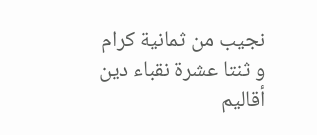نجيب من ثمانية كرام
و ثنتا عشرة نقباء دين
أقاليم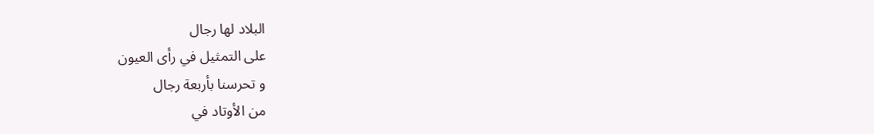البلاد لها رجال
على التمثيل في رأى العيون
و تحرسنا بأربعة رجال
من الأوتاد في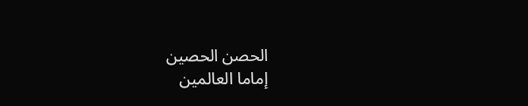الحصن الحصين
إماما العالمين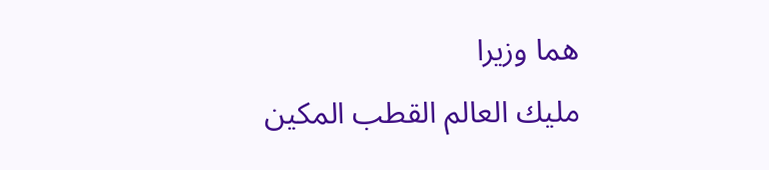هما وزيرا
مليك العالم القطب المكين